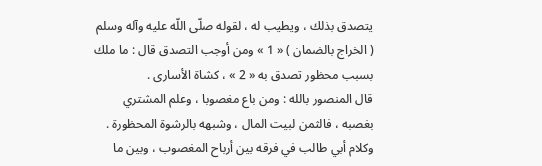يتصدق بذلك ، ويطيب له ، لقوله صلّى اللّه عليه وآله وسلم ( الخراج بالضمان ) « 1 » ومن أوجب التصدق قال : ما ملك بسبب محظور تصدق به « 2 » ، كشاة الأسارى .
قال المنصور بالله : ومن باع مغصوبا ، وعلم المشتري بغصبه ، فالثمن لبيت المال ، وشبهه بالرشوة المحظورة .
وكلام أبي طالب في فرقه بين أرباح المغصوب ، وبين ما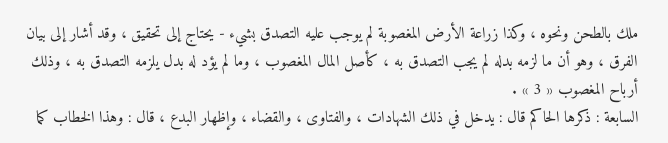ملك بالطحن ونحوه ، وكذا زراعة الأرض المغصوبة لم يوجب عليه التصدق بشيء - يحتاج إلى تحقيق ، وقد أشار إلى بيان الفرق ، وهو أن ما لزمه بدله لم يجب التصدق به ، كأصل المال المغصوب ، وما لم يؤد له بدل يلزمه التصدق به ، وذلك أرباح المغصوب « 3 » .
السابعة : ذكرها الحاكم قال : يدخل في ذلك الشهادات ، والفتاوى ، والقضاء ، وإظهار البدع ، قال : وهذا الخطاب كما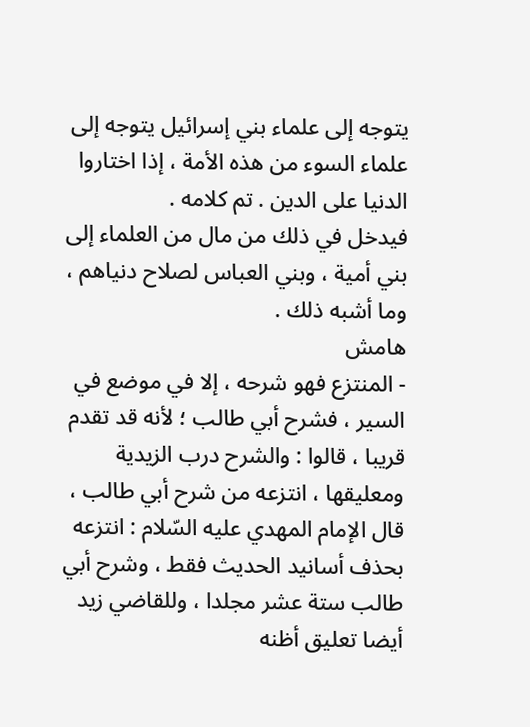يتوجه إلى علماء بني إسرائيل يتوجه إلى علماء السوء من هذه الأمة ، إذا اختاروا الدنيا على الدين . تم كلامه .
فيدخل في ذلك من مال من العلماء إلى بني أمية ، وبني العباس لصلاح دنياهم ، وما أشبه ذلك .
هامش
- المنتزع فهو شرحه ، إلا في موضع في السير ، فشرح أبي طالب ؛ لأنه قد تقدم قريبا ، قالوا : والشرح درب الزيدية ومعليقها ، انتزعه من شرح أبي طالب ، قال الإمام المهدي عليه السّلام : انتزعه بحذف أسانيد الحديث فقط ، وشرح أبي طالب ستة عشر مجلدا ، وللقاضي زيد أيضا تعليق أظنه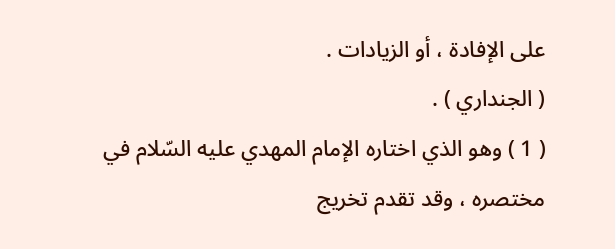على الإفادة ، أو الزيادات .
( الجنداري ) .
( 1 ) وهو الذي اختاره الإمام المهدي عليه السّلام في مختصره ، وقد تقدم تخريج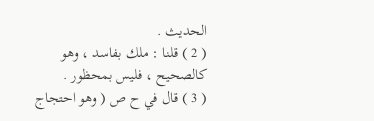الحديث .
( 2 ) قلنا : ملك بفاسد ، وهو كالصحيح ، فليس بمحظور .
( 3 ) قال في ح ص ( وهو احتجاج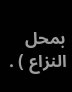بمحل النزاع ) .